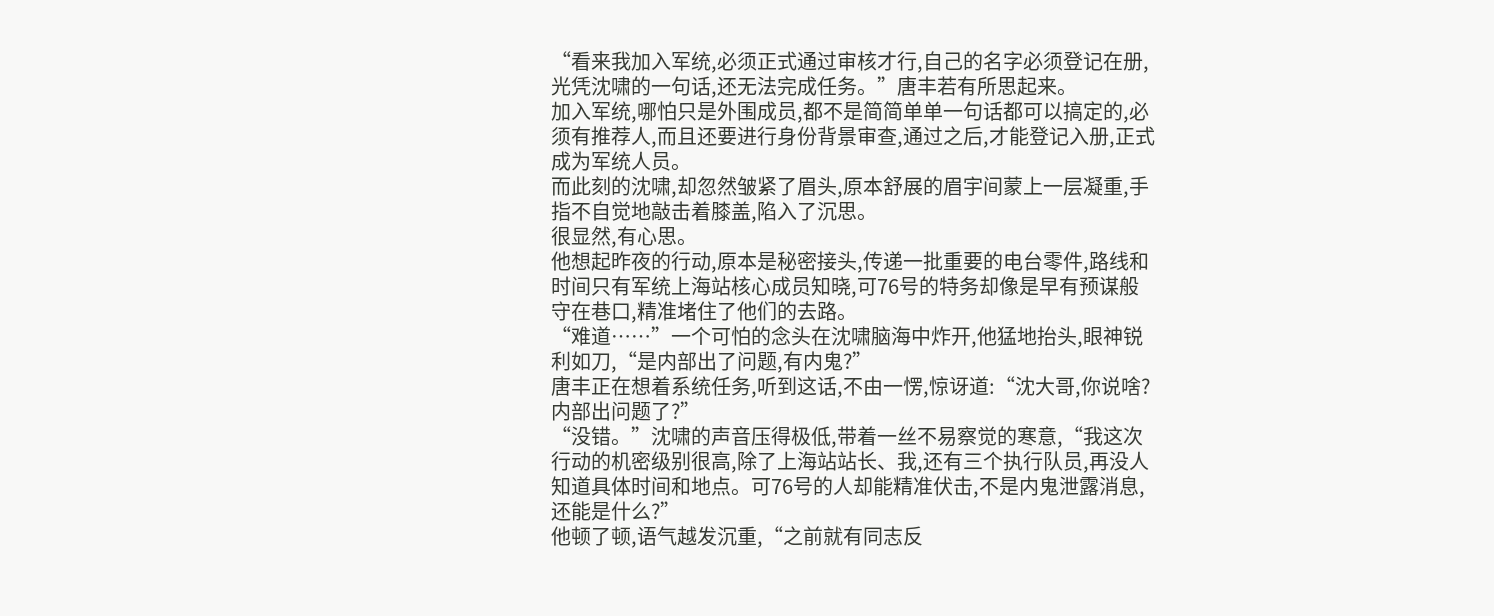“看来我加入军统,必须正式通过审核才行,自己的名字必须登记在册,光凭沈啸的一句话,还无法完成任务。”唐丰若有所思起来。
加入军统,哪怕只是外围成员,都不是简简单单一句话都可以搞定的,必须有推荐人,而且还要进行身份背景审查,通过之后,才能登记入册,正式成为军统人员。
而此刻的沈啸,却忽然皱紧了眉头,原本舒展的眉宇间蒙上一层凝重,手指不自觉地敲击着膝盖,陷入了沉思。
很显然,有心思。
他想起昨夜的行动,原本是秘密接头,传递一批重要的电台零件,路线和时间只有军统上海站核心成员知晓,可76号的特务却像是早有预谋般守在巷口,精准堵住了他们的去路。
“难道……”一个可怕的念头在沈啸脑海中炸开,他猛地抬头,眼神锐利如刀,“是内部出了问题,有内鬼?”
唐丰正在想着系统任务,听到这话,不由一愣,惊讶道:“沈大哥,你说啥?内部出问题了?”
“没错。”沈啸的声音压得极低,带着一丝不易察觉的寒意,“我这次行动的机密级别很高,除了上海站站长、我,还有三个执行队员,再没人知道具体时间和地点。可76号的人却能精准伏击,不是内鬼泄露消息,还能是什么?”
他顿了顿,语气越发沉重,“之前就有同志反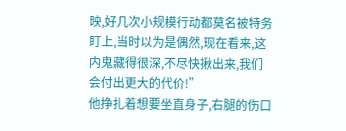映,好几次小规模行动都莫名被特务盯上,当时以为是偶然,现在看来,这内鬼藏得很深,不尽快揪出来,我们会付出更大的代价!”
他挣扎着想要坐直身子,右腿的伤口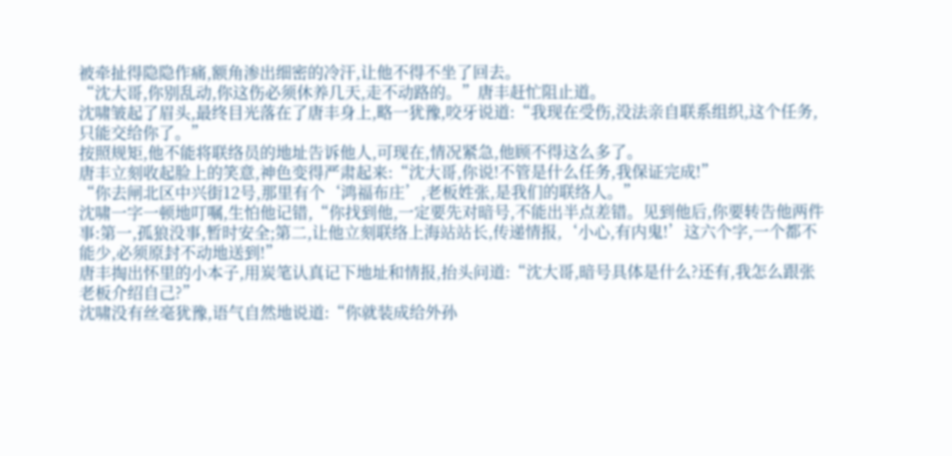被牵扯得隐隐作痛,额角渗出细密的冷汗,让他不得不坐了回去。
“沈大哥,你别乱动,你这伤必须休养几天,走不动路的。”唐丰赶忙阻止道。
沈啸皱起了眉头,最终目光落在了唐丰身上,略一犹豫,咬牙说道:“我现在受伤,没法亲自联系组织,这个任务,只能交给你了。”
按照规矩,他不能将联络员的地址告诉他人,可现在,情况紧急,他顾不得这么多了。
唐丰立刻收起脸上的笑意,神色变得严肃起来:“沈大哥,你说!不管是什么任务,我保证完成!”
“你去闸北区中兴街12号,那里有个‘鸿福布庄’,老板姓张,是我们的联络人。”
沈啸一字一顿地叮嘱,生怕他记错,“你找到他,一定要先对暗号,不能出半点差错。见到他后,你要转告他两件事:第一,孤狼没事,暂时安全;第二,让他立刻联络上海站站长,传递情报,‘小心,有内鬼!’这六个字,一个都不能少,必须原封不动地送到!”
唐丰掏出怀里的小本子,用炭笔认真记下地址和情报,抬头问道:“沈大哥,暗号具体是什么?还有,我怎么跟张老板介绍自己?”
沈啸没有丝毫犹豫,语气自然地说道:“你就装成给外孙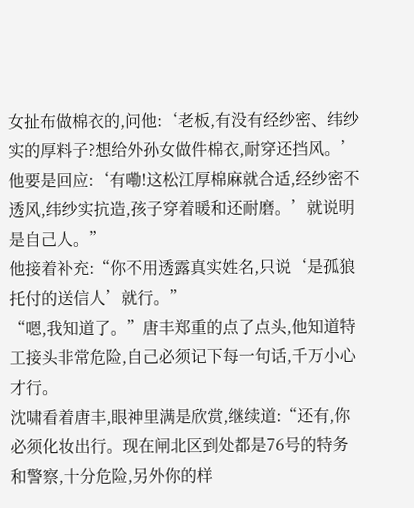女扯布做棉衣的,问他:‘老板,有没有经纱密、纬纱实的厚料子?想给外孙女做件棉衣,耐穿还挡风。’他要是回应:‘有嘞!这松江厚棉麻就合适,经纱密不透风,纬纱实抗造,孩子穿着暖和还耐磨。’就说明是自己人。”
他接着补充:“你不用透露真实姓名,只说‘是孤狼托付的送信人’就行。”
“嗯,我知道了。”唐丰郑重的点了点头,他知道特工接头非常危险,自己必须记下每一句话,千万小心才行。
沈啸看着唐丰,眼神里满是欣赏,继续道:“还有,你必须化妆出行。现在闸北区到处都是76号的特务和警察,十分危险,另外你的样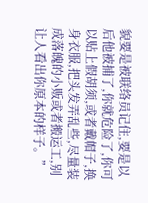貌要是被联络员记住,要是以后他被捕了,你就危险了,你可以贴上假胡须,或者戴帽子,换身衣服,把头发弄乱些,尽量装成落魄的小贩或者搬运工,别让人看出你原本的样子。”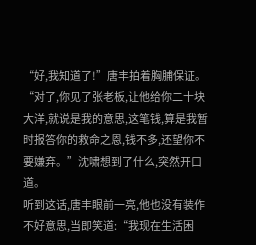“好,我知道了!”唐丰拍着胸脯保证。
“对了,你见了张老板,让他给你二十块大洋,就说是我的意思,这笔钱,算是我暂时报答你的救命之恩,钱不多,还望你不要嫌弃。”沈啸想到了什么,突然开口道。
听到这话,唐丰眼前一亮,他也没有装作不好意思,当即笑道:“我现在生活困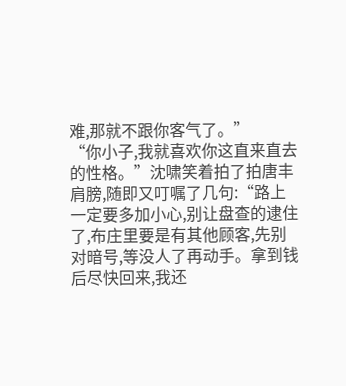难,那就不跟你客气了。”
“你小子,我就喜欢你这直来直去的性格。”沈啸笑着拍了拍唐丰肩膀,随即又叮嘱了几句:“路上一定要多加小心,别让盘查的逮住了,布庄里要是有其他顾客,先别对暗号,等没人了再动手。拿到钱后尽快回来,我还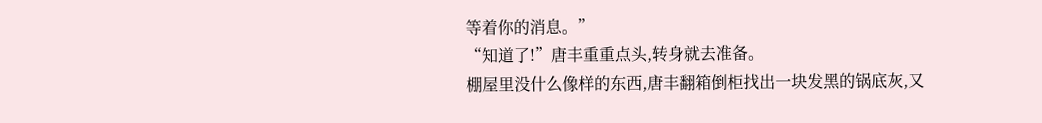等着你的消息。”
“知道了!”唐丰重重点头,转身就去准备。
棚屋里没什么像样的东西,唐丰翻箱倒柜找出一块发黑的锅底灰,又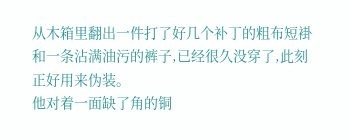从木箱里翻出一件打了好几个补丁的粗布短褂和一条沾满油污的裤子,已经很久没穿了,此刻正好用来伪装。
他对着一面缺了角的铜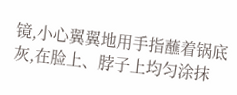镜,小心翼翼地用手指蘸着锅底灰,在脸上、脖子上均匀涂抹